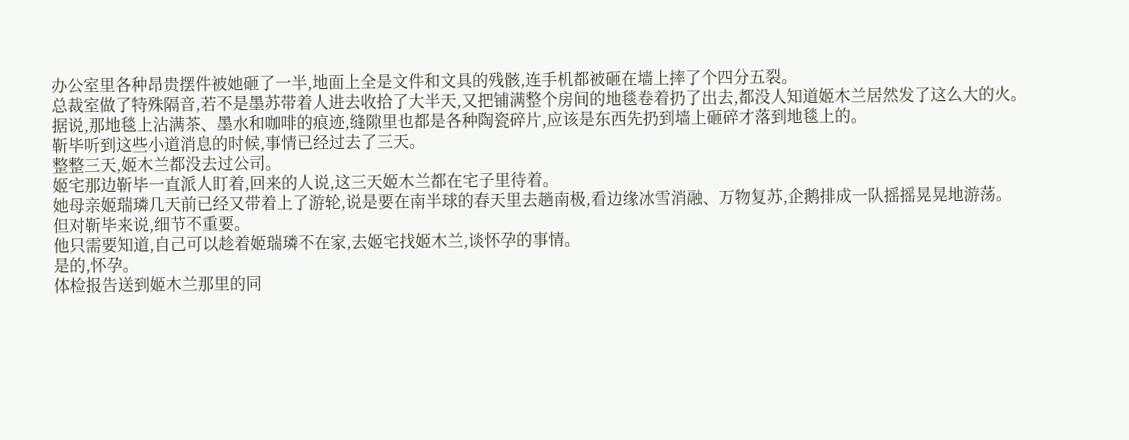办公室里各种昂贵摆件被她砸了一半,地面上全是文件和文具的残骸,连手机都被砸在墙上摔了个四分五裂。
总裁室做了特殊隔音,若不是墨苏带着人进去收拾了大半天,又把铺满整个房间的地毯卷着扔了出去,都没人知道姬木兰居然发了这么大的火。
据说,那地毯上沾满茶、墨水和咖啡的痕迹,缝隙里也都是各种陶瓷碎片,应该是东西先扔到墙上砸碎才落到地毯上的。
靳毕听到这些小道消息的时候,事情已经过去了三天。
整整三天,姬木兰都没去过公司。
姬宅那边靳毕一直派人盯着,回来的人说,这三天姬木兰都在宅子里待着。
她母亲姬瑞璘几天前已经又带着上了游轮,说是要在南半球的春天里去趟南极,看边缘冰雪消融、万物复苏,企鹅排成一队摇摇晃晃地游荡。
但对靳毕来说,细节不重要。
他只需要知道,自己可以趁着姬瑞璘不在家,去姬宅找姬木兰,谈怀孕的事情。
是的,怀孕。
体检报告送到姬木兰那里的同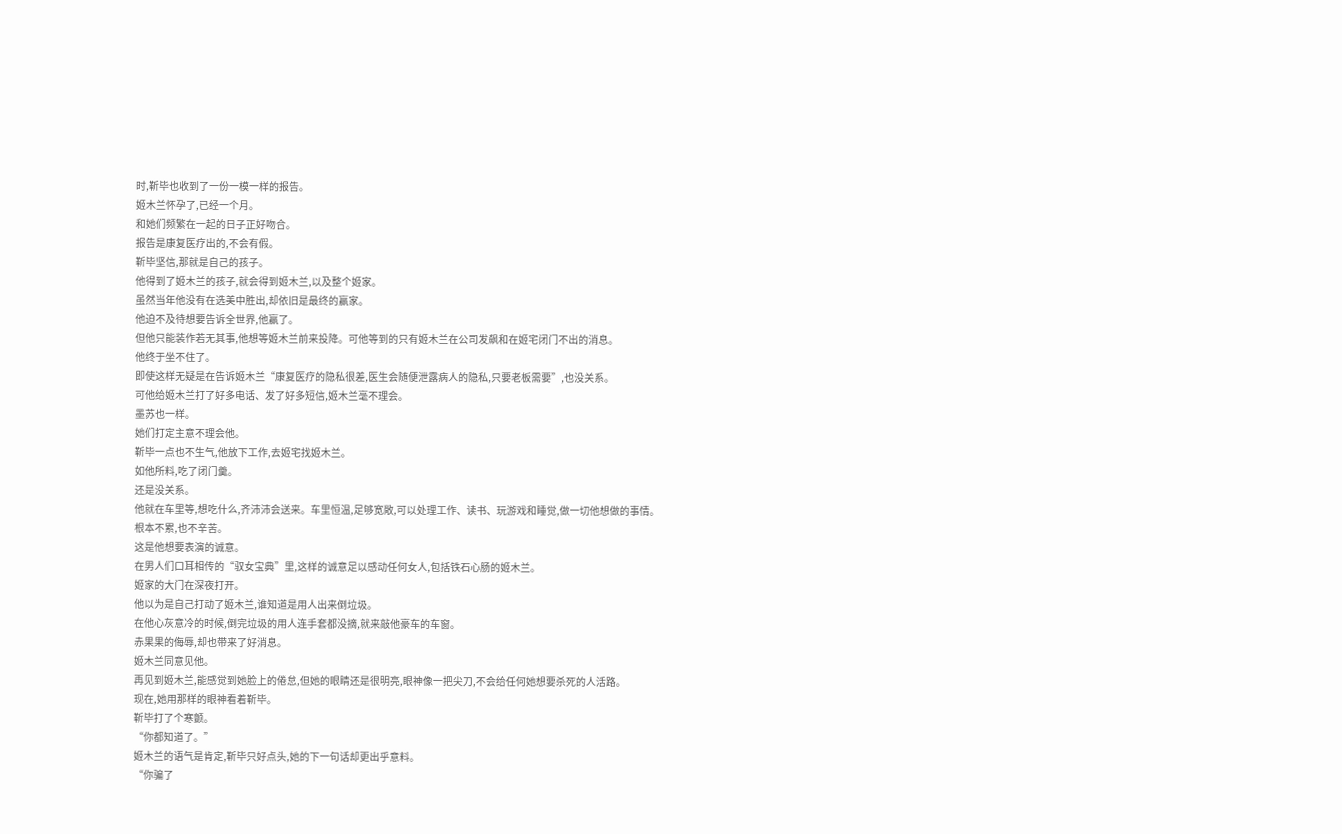时,靳毕也收到了一份一模一样的报告。
姬木兰怀孕了,已经一个月。
和她们频繁在一起的日子正好吻合。
报告是康复医疗出的,不会有假。
靳毕坚信,那就是自己的孩子。
他得到了姬木兰的孩子,就会得到姬木兰,以及整个姬家。
虽然当年他没有在选美中胜出,却依旧是最终的赢家。
他迫不及待想要告诉全世界,他赢了。
但他只能装作若无其事,他想等姬木兰前来投降。可他等到的只有姬木兰在公司发飙和在姬宅闭门不出的消息。
他终于坐不住了。
即使这样无疑是在告诉姬木兰“康复医疗的隐私很差,医生会随便泄露病人的隐私,只要老板需要”,也没关系。
可他给姬木兰打了好多电话、发了好多短信,姬木兰毫不理会。
墨苏也一样。
她们打定主意不理会他。
靳毕一点也不生气,他放下工作,去姬宅找姬木兰。
如他所料,吃了闭门羹。
还是没关系。
他就在车里等,想吃什么,齐沛沛会送来。车里恒温,足够宽敞,可以处理工作、读书、玩游戏和睡觉,做一切他想做的事情。
根本不累,也不辛苦。
这是他想要表演的诚意。
在男人们口耳相传的“驭女宝典”里,这样的诚意足以感动任何女人,包括铁石心肠的姬木兰。
姬家的大门在深夜打开。
他以为是自己打动了姬木兰,谁知道是用人出来倒垃圾。
在他心灰意冷的时候,倒完垃圾的用人连手套都没摘,就来敲他豪车的车窗。
赤果果的侮辱,却也带来了好消息。
姬木兰同意见他。
再见到姬木兰,能感觉到她脸上的倦怠,但她的眼睛还是很明亮,眼神像一把尖刀,不会给任何她想要杀死的人活路。
现在,她用那样的眼神看着靳毕。
靳毕打了个寒颤。
“你都知道了。”
姬木兰的语气是肯定,靳毕只好点头,她的下一句话却更出乎意料。
“你骗了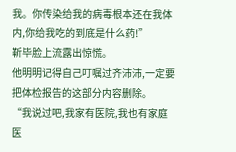我。你传染给我的病毒根本还在我体内,你给我吃的到底是什么药!”
靳毕脸上流露出惊慌。
他明明记得自己叮嘱过齐沛沛,一定要把体检报告的这部分内容删除。
“我说过吧,我家有医院,我也有家庭医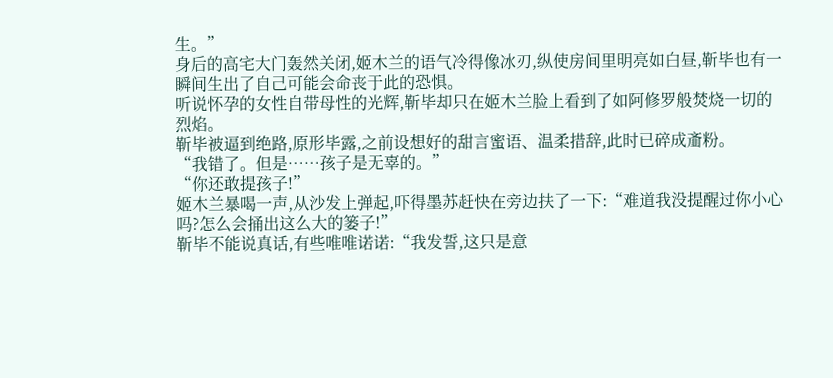生。”
身后的高宅大门轰然关闭,姬木兰的语气冷得像冰刃,纵使房间里明亮如白昼,靳毕也有一瞬间生出了自己可能会命丧于此的恐惧。
听说怀孕的女性自带母性的光辉,靳毕却只在姬木兰脸上看到了如阿修罗般焚烧一切的烈焰。
靳毕被逼到绝路,原形毕露,之前设想好的甜言蜜语、温柔措辞,此时已碎成齑粉。
“我错了。但是……孩子是无辜的。”
“你还敢提孩子!”
姬木兰暴喝一声,从沙发上弹起,吓得墨苏赶快在旁边扶了一下:“难道我没提醒过你小心吗?怎么会捅出这么大的篓子!”
靳毕不能说真话,有些唯唯诺诺:“我发誓,这只是意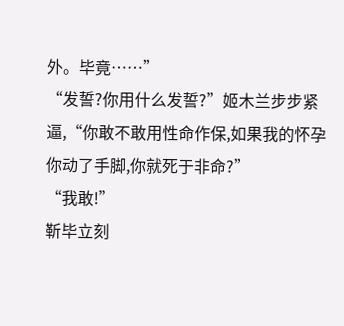外。毕竟……”
“发誓?你用什么发誓?”姬木兰步步紧逼,“你敢不敢用性命作保,如果我的怀孕你动了手脚,你就死于非命?”
“我敢!”
靳毕立刻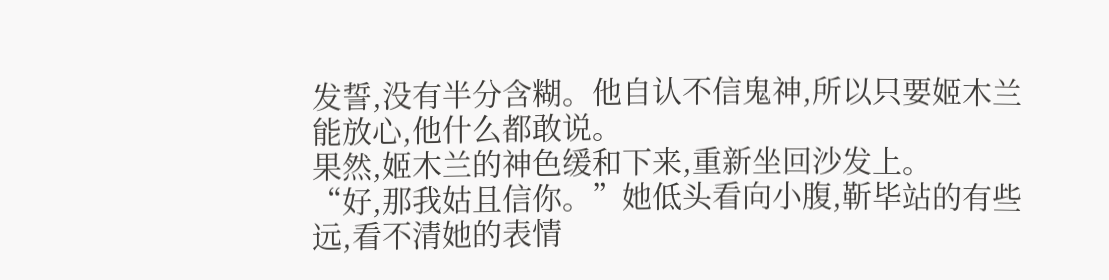发誓,没有半分含糊。他自认不信鬼神,所以只要姬木兰能放心,他什么都敢说。
果然,姬木兰的神色缓和下来,重新坐回沙发上。
“好,那我姑且信你。”她低头看向小腹,靳毕站的有些远,看不清她的表情